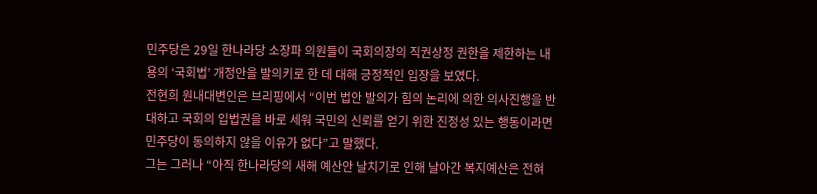민주당은 29일 한나라당 소장파 의원들이 국회의장의 직권상정 권한을 제한하는 내용의 ‘국회법’ 개정안을 발의키로 한 데 대해 긍정적인 입장을 보였다.
전현희 원내대변인은 브리핑에서 “이번 법안 발의가 힘의 논리에 의한 의사진행을 반대하고 국회의 입법권을 바로 세워 국민의 신뢰를 얻기 위한 진정성 있는 행동이라면 민주당이 동의하지 않을 이유가 없다”고 말했다.
그는 그러나 “아직 한나라당의 새해 예산안 날치기로 인해 날아간 복지예산은 전혀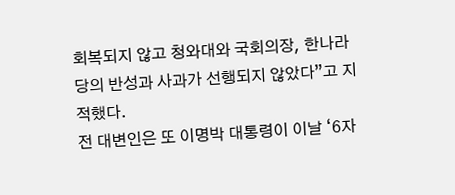회복되지 않고 청와대와 국회의장, 한나라당의 반성과 사과가 선행되지 않았다”고 지적했다.
전 대변인은 또 이명박 대통령이 이날 ‘6자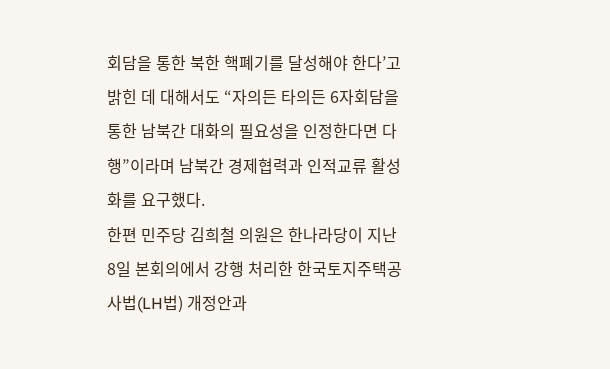회담을 통한 북한 핵폐기를 달성해야 한다’고 밝힌 데 대해서도 “자의든 타의든 6자회담을 통한 남북간 대화의 필요성을 인정한다면 다행”이라며 남북간 경제협력과 인적교류 활성화를 요구했다.
한편 민주당 김희철 의원은 한나라당이 지난 8일 본회의에서 강행 처리한 한국토지주택공사법(LH법) 개정안과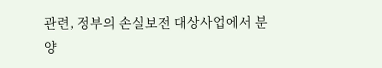관련, 정부의 손실보전 대상사업에서 분양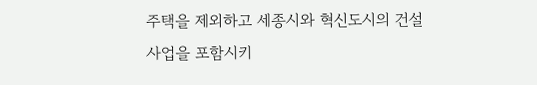주택을 제외하고 세종시와 혁신도시의 건설사업을 포함시키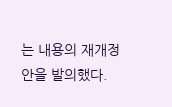는 내용의 재개정안을 발의했다.